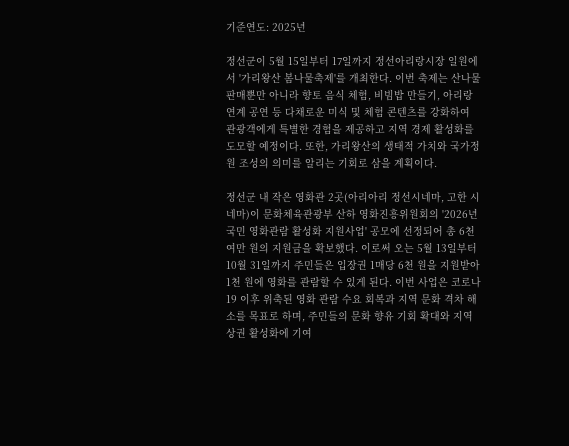기준연도: 2025년

정선군이 5월 15일부터 17일까지 정선아리랑시장 일원에서 '가리왕산 봄나물축제'를 개최한다. 이번 축제는 산나물 판매뿐만 아니라 향토 음식 체험, 비빔밥 만들기, 아리랑 연계 공연 등 다채로운 미식 및 체험 콘텐츠를 강화하여 관광객에게 특별한 경험을 제공하고 지역 경제 활성화를 도모할 예정이다. 또한, 가리왕산의 생태적 가치와 국가정원 조성의 의미를 알리는 기회로 삼을 계획이다.

정선군 내 작은 영화관 2곳(아리아리 정선시네마, 고한 시네마)이 문화체육관광부 산하 영화진흥위원회의 '2026년 국민 영화관람 활성화 지원사업' 공모에 선정되어 총 6천여만 원의 지원금을 확보했다. 이로써 오는 5월 13일부터 10월 31일까지 주민들은 입장권 1매당 6천 원을 지원받아 1천 원에 영화를 관람할 수 있게 된다. 이번 사업은 코로나19 이후 위축된 영화 관람 수요 회복과 지역 문화 격차 해소를 목표로 하며, 주민들의 문화 향유 기회 확대와 지역 상권 활성화에 기여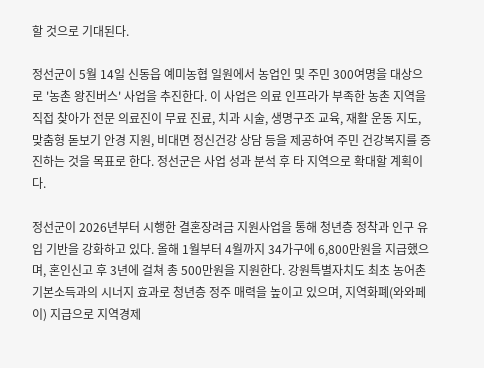할 것으로 기대된다.

정선군이 5월 14일 신동읍 예미농협 일원에서 농업인 및 주민 300여명을 대상으로 '농촌 왕진버스' 사업을 추진한다. 이 사업은 의료 인프라가 부족한 농촌 지역을 직접 찾아가 전문 의료진이 무료 진료, 치과 시술, 생명구조 교육, 재활 운동 지도, 맞춤형 돋보기 안경 지원, 비대면 정신건강 상담 등을 제공하여 주민 건강복지를 증진하는 것을 목표로 한다. 정선군은 사업 성과 분석 후 타 지역으로 확대할 계획이다.

정선군이 2026년부터 시행한 결혼장려금 지원사업을 통해 청년층 정착과 인구 유입 기반을 강화하고 있다. 올해 1월부터 4월까지 34가구에 6,800만원을 지급했으며, 혼인신고 후 3년에 걸쳐 총 500만원을 지원한다. 강원특별자치도 최초 농어촌기본소득과의 시너지 효과로 청년층 정주 매력을 높이고 있으며, 지역화폐(와와페이) 지급으로 지역경제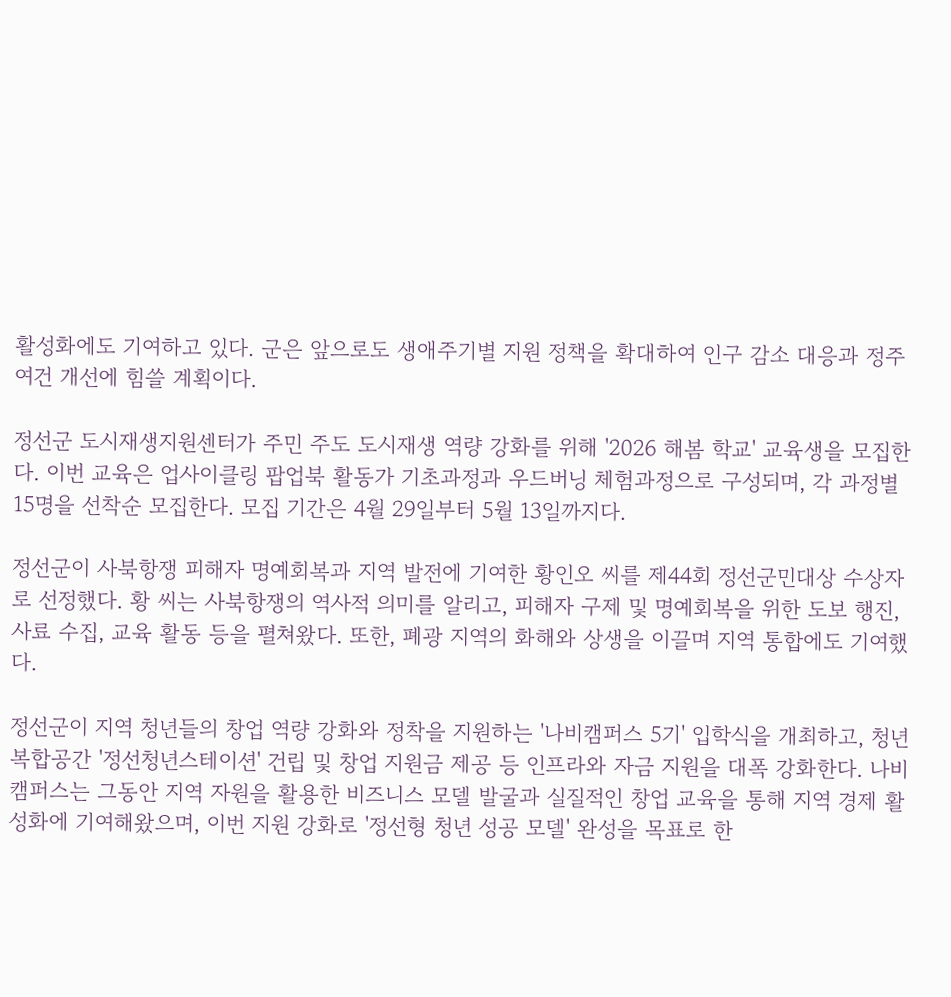활성화에도 기여하고 있다. 군은 앞으로도 생애주기별 지원 정책을 확대하여 인구 감소 대응과 정주 여건 개선에 힘쓸 계획이다.

정선군 도시재생지원센터가 주민 주도 도시재생 역량 강화를 위해 '2026 해봄 학교' 교육생을 모집한다. 이번 교육은 업사이클링 팝업북 활동가 기초과정과 우드버닝 체험과정으로 구성되며, 각 과정별 15명을 선착순 모집한다. 모집 기간은 4월 29일부터 5월 13일까지다.

정선군이 사북항쟁 피해자 명예회복과 지역 발전에 기여한 황인오 씨를 제44회 정선군민대상 수상자로 선정했다. 황 씨는 사북항쟁의 역사적 의미를 알리고, 피해자 구제 및 명예회복을 위한 도보 행진, 사료 수집, 교육 활동 등을 펼쳐왔다. 또한, 폐광 지역의 화해와 상생을 이끌며 지역 통합에도 기여했다.

정선군이 지역 청년들의 창업 역량 강화와 정착을 지원하는 '나비캠퍼스 5기' 입학식을 개최하고, 청년복합공간 '정선청년스테이션' 건립 및 창업 지원금 제공 등 인프라와 자금 지원을 대폭 강화한다. 나비캠퍼스는 그동안 지역 자원을 활용한 비즈니스 모델 발굴과 실질적인 창업 교육을 통해 지역 경제 활성화에 기여해왔으며, 이번 지원 강화로 '정선형 청년 성공 모델' 완성을 목표로 한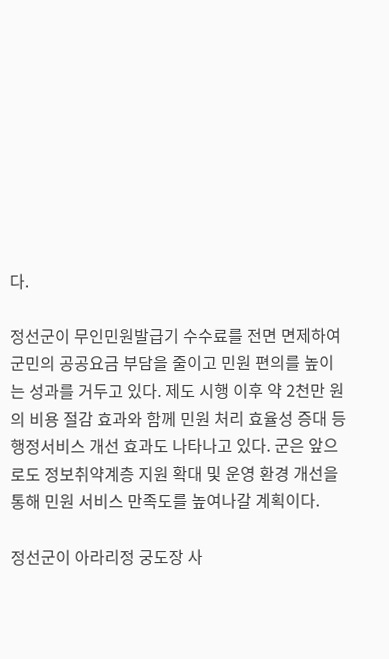다.

정선군이 무인민원발급기 수수료를 전면 면제하여 군민의 공공요금 부담을 줄이고 민원 편의를 높이는 성과를 거두고 있다. 제도 시행 이후 약 2천만 원의 비용 절감 효과와 함께 민원 처리 효율성 증대 등 행정서비스 개선 효과도 나타나고 있다. 군은 앞으로도 정보취약계층 지원 확대 및 운영 환경 개선을 통해 민원 서비스 만족도를 높여나갈 계획이다.

정선군이 아라리정 궁도장 사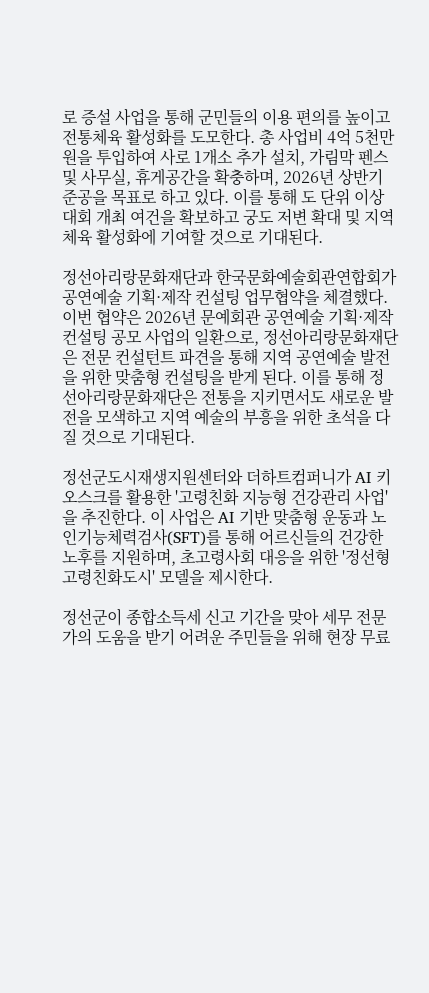로 증설 사업을 통해 군민들의 이용 편의를 높이고 전통체육 활성화를 도모한다. 총 사업비 4억 5천만 원을 투입하여 사로 1개소 추가 설치, 가림막 펜스 및 사무실, 휴게공간을 확충하며, 2026년 상반기 준공을 목표로 하고 있다. 이를 통해 도 단위 이상 대회 개최 여건을 확보하고 궁도 저변 확대 및 지역 체육 활성화에 기여할 것으로 기대된다.

정선아리랑문화재단과 한국문화예술회관연합회가 공연예술 기획·제작 컨설팅 업무협약을 체결했다. 이번 협약은 2026년 문예회관 공연예술 기획·제작 컨설팅 공모 사업의 일환으로, 정선아리랑문화재단은 전문 컨설턴트 파견을 통해 지역 공연예술 발전을 위한 맞춤형 컨설팅을 받게 된다. 이를 통해 정선아리랑문화재단은 전통을 지키면서도 새로운 발전을 모색하고 지역 예술의 부흥을 위한 초석을 다질 것으로 기대된다.

정선군도시재생지원센터와 더하트컴퍼니가 AI 키오스크를 활용한 '고령친화 지능형 건강관리 사업'을 추진한다. 이 사업은 AI 기반 맞춤형 운동과 노인기능체력검사(SFT)를 통해 어르신들의 건강한 노후를 지원하며, 초고령사회 대응을 위한 '정선형 고령친화도시' 모델을 제시한다.

정선군이 종합소득세 신고 기간을 맞아 세무 전문가의 도움을 받기 어려운 주민들을 위해 현장 무료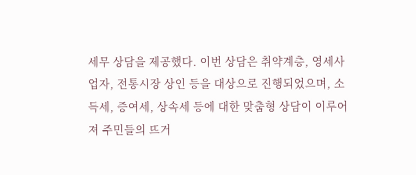세무 상담을 제공했다. 이번 상담은 취약계층, 영세사업자, 전통시장 상인 등을 대상으로 진행되었으며, 소득세, 증여세, 상속세 등에 대한 맞춤형 상담이 이루어져 주민들의 뜨거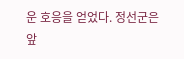운 호응을 얻었다. 정선군은 앞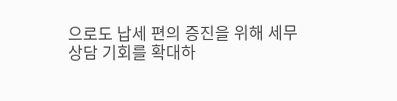으로도 납세 편의 증진을 위해 세무 상담 기회를 확대하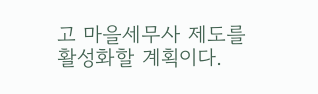고 마을세무사 제도를 활성화할 계획이다.